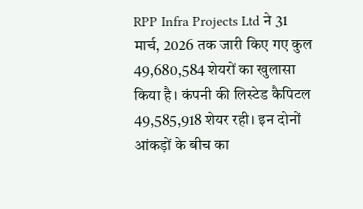RPP Infra Projects Ltd ने 31 मार्च, 2026 तक जारी किए गए कुल 49,680,584 शेयरों का खुलासा किया है। कंपनी की लिस्टेड कैपिटल 49,585,918 शेयर रही। इन दोनों आंकड़ों के बीच का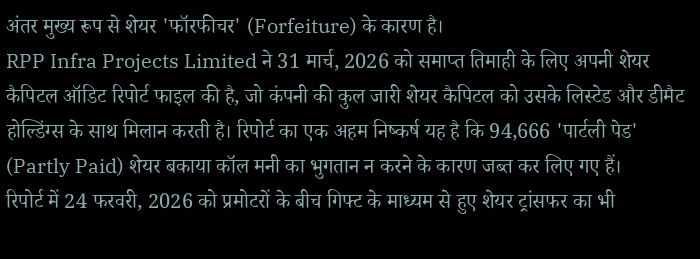अंतर मुख्य रूप से शेयर 'फॉरफीचर' (Forfeiture) के कारण है।
RPP Infra Projects Limited ने 31 मार्च, 2026 को समाप्त तिमाही के लिए अपनी शेयर कैपिटल ऑडिट रिपोर्ट फाइल की है, जो कंपनी की कुल जारी शेयर कैपिटल को उसके लिस्टेड और डीमैट होल्डिंग्स के साथ मिलान करती है। रिपोर्ट का एक अहम निष्कर्ष यह है कि 94,666 'पार्टली पेड' (Partly Paid) शेयर बकाया कॉल मनी का भुगतान न करने के कारण जब्त कर लिए गए हैं।
रिपोर्ट में 24 फरवरी, 2026 को प्रमोटरों के बीच गिफ्ट के माध्यम से हुए शेयर ट्रांसफर का भी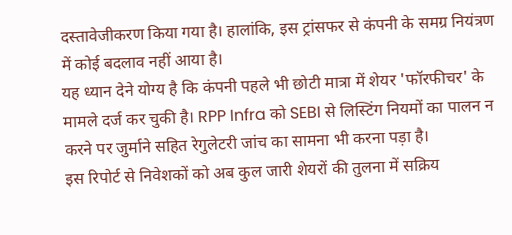दस्तावेजीकरण किया गया है। हालांकि, इस ट्रांसफर से कंपनी के समग्र नियंत्रण में कोई बदलाव नहीं आया है।
यह ध्यान देने योग्य है कि कंपनी पहले भी छोटी मात्रा में शेयर 'फॉरफीचर' के मामले दर्ज कर चुकी है। RPP Infra को SEBI से लिस्टिंग नियमों का पालन न करने पर जुर्माने सहित रेगुलेटरी जांच का सामना भी करना पड़ा है।
इस रिपोर्ट से निवेशकों को अब कुल जारी शेयरों की तुलना में सक्रिय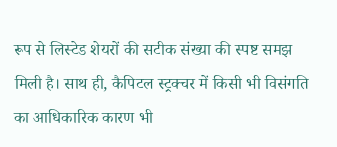रूप से लिस्टेड शेयरों की सटीक संख्या की स्पष्ट समझ मिली है। साथ ही, कैपिटल स्ट्रक्चर में किसी भी विसंगति का आधिकारिक कारण भी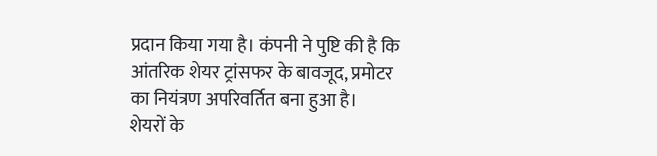प्रदान किया गया है। कंपनी ने पुष्टि की है कि आंतरिक शेयर ट्रांसफर के बावजूद, प्रमोटर का नियंत्रण अपरिवर्तित बना हुआ है।
शेयरों के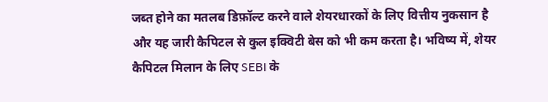जब्त होने का मतलब डिफ़ॉल्ट करने वाले शेयरधारकों के लिए वित्तीय नुकसान है और यह जारी कैपिटल से कुल इक्विटी बेस को भी कम करता है। भविष्य में, शेयर कैपिटल मिलान के लिए SEBI के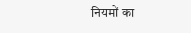नियमों का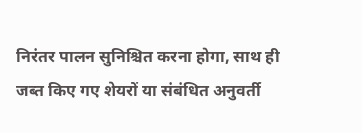निरंतर पालन सुनिश्चित करना होगा, साथ ही जब्त किए गए शेयरों या संबंधित अनुवर्ती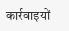कार्रवाइयों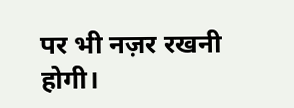पर भी नज़र रखनी होगी।